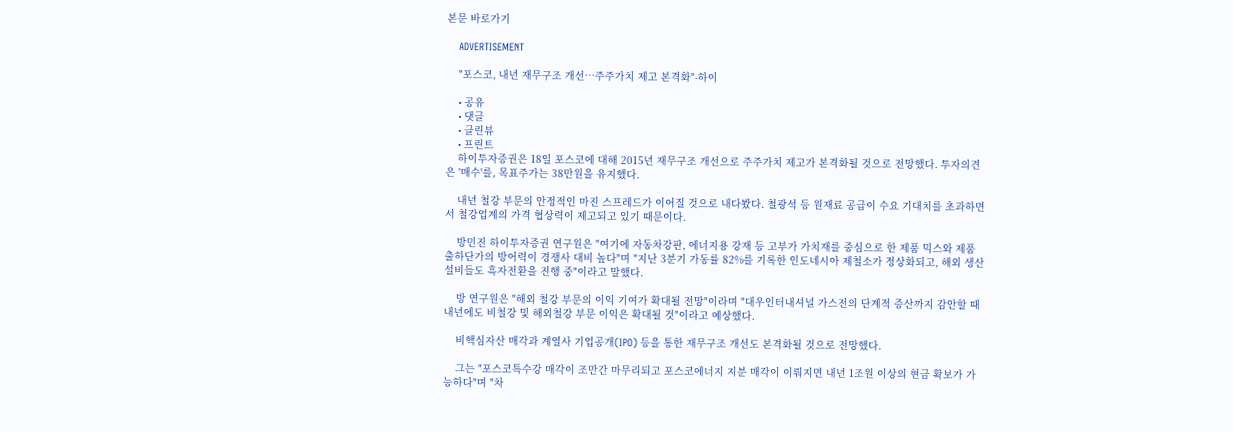본문 바로가기

    ADVERTISEMENT

    "포스코, 내년 재무구조 개선…주주가치 제고 본격화"-하이

    • 공유
    • 댓글
    • 클린뷰
    • 프린트
    하이투자증권은 18일 포스코에 대해 2015년 재무구조 개선으로 주주가치 제고가 본격화될 것으로 전망했다. 투자의견은 '매수'를, 목표주가는 38만원을 유지했다.

    내년 철강 부문의 안정적인 마진 스프레드가 이어질 것으로 내다봤다. 철광석 등 원재료 공급이 수요 기대치를 초과하면서 철강업계의 가격 협상력이 제고되고 있기 때문이다.

    방민진 하이투자증권 연구원은 "여기에 자동차강판, 에너지용 강재 등 고부가 가치재를 중심으로 한 제품 믹스와 제품 출하단가의 방어력이 경쟁사 대비 높다"며 "지난 3분기 가동률 82%를 기록한 인도네시아 제철소가 정상화되고, 해외 생산설비들도 흑자전환을 진행 중"이라고 말했다.

    방 연구원은 "해외 철강 부문의 이익 기여가 확대될 전망"이라며 "대우인터내셔널 가스전의 단계적 증산까지 감안할 때 내년에도 비철강 및 해외철강 부문 이익은 확대될 것"이라고 예상했다.

    비핵심자산 매각과 계열사 기업공개(IPO) 등을 통한 재무구조 개선도 본격화될 것으로 전망했다.

    그는 "포스코특수강 매각이 조만간 마무리되고 포스코에너지 지분 매각이 이뤄지면 내년 1조원 이상의 현금 확보가 가능하다"며 "차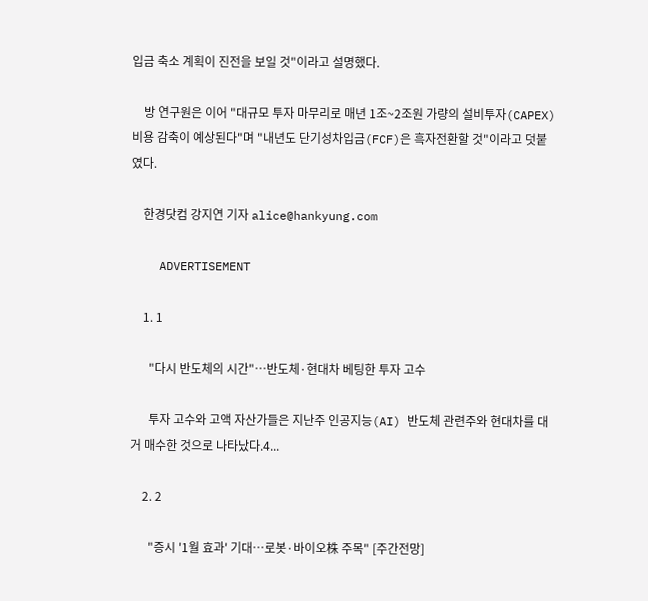입금 축소 계획이 진전을 보일 것"이라고 설명했다.

    방 연구원은 이어 "대규모 투자 마무리로 매년 1조~2조원 가량의 설비투자(CAPEX) 비용 감축이 예상된다"며 "내년도 단기성차입금(FCF)은 흑자전환할 것"이라고 덧붙였다.

    한경닷컴 강지연 기자 alice@hankyung.com

    ADVERTISEMENT

    1. 1

      "다시 반도체의 시간"…반도체·현대차 베팅한 투자 고수

      투자 고수와 고액 자산가들은 지난주 인공지능(AI) 반도체 관련주와 현대차를 대거 매수한 것으로 나타났다.4...

    2. 2

      "증시 '1월 효과' 기대…로봇·바이오株 주목" [주간전망]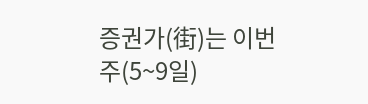증권가(街)는 이번주(5~9일)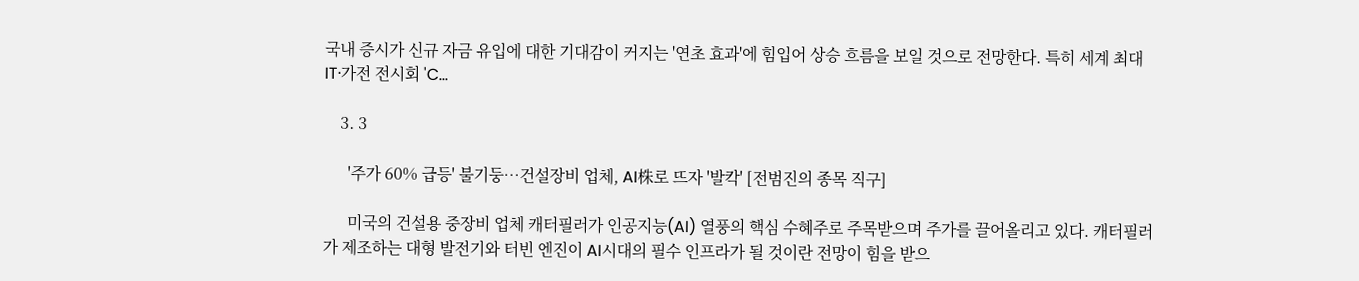국내 증시가 신규 자금 유입에 대한 기대감이 커지는 '연초 효과'에 힘입어 상승 흐름을 보일 것으로 전망한다. 특히 세계 최대 IT·가전 전시회 'C...

    3. 3

      '주가 60% 급등' 불기둥…건설장비 업체, AI株로 뜨자 '발칵' [전범진의 종목 직구]

      미국의 건설용 중장비 업체 캐터필러가 인공지능(AI) 열풍의 핵심 수혜주로 주목받으며 주가를 끌어올리고 있다. 캐터필러가 제조하는 대형 발전기와 터빈 엔진이 AI시대의 필수 인프라가 될 것이란 전망이 힘을 받으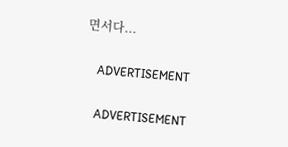면서다...

    ADVERTISEMENT

    ADVERTISEMENT